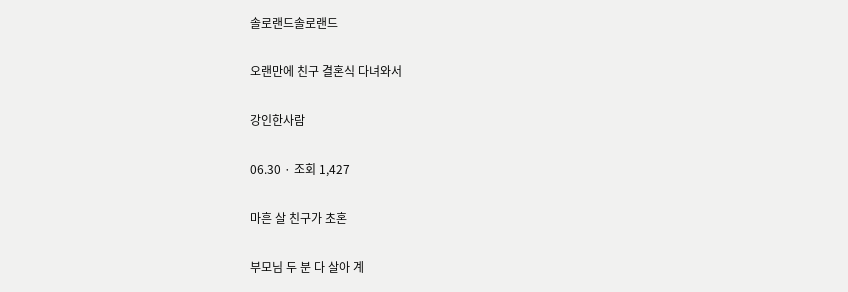솔로랜드솔로랜드

오랜만에 친구 결혼식 다녀와서

강인한사람

06.30 · 조회 1,427

마흔 살 친구가 초혼

부모님 두 분 다 살아 계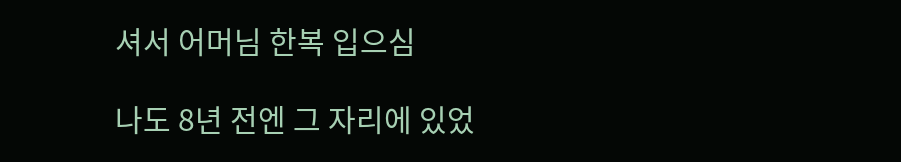셔서 어머님 한복 입으심

나도 8년 전엔 그 자리에 있었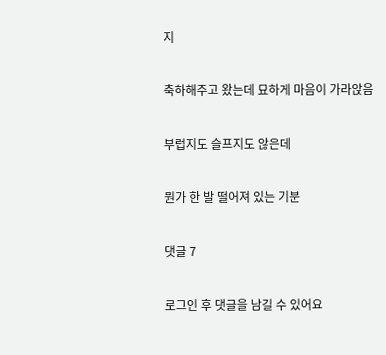지

축하해주고 왔는데 묘하게 마음이 가라앉음

부럽지도 슬프지도 않은데

뭔가 한 발 떨어져 있는 기분

댓글 7

로그인 후 댓글을 남길 수 있어요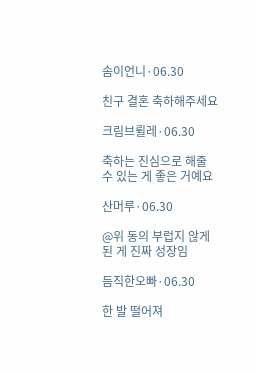솜이언니·06.30

친구 결혼 축하해주세요

크림브륄레·06.30

축하는 진심으로 해줄 수 있는 게 좋은 거예요

산머루·06.30

@위 동의 부럽지 않게 된 게 진짜 성장임

듬직한오빠·06.30

한 발 떨어져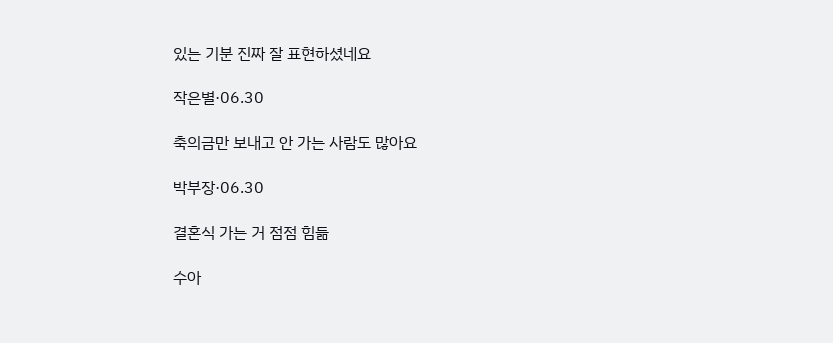있는 기분 진짜 잘 표현하셨네요

작은별·06.30

축의금만 보내고 안 가는 사람도 많아요

박부장·06.30

결혼식 가는 거 점점 힘듦

수아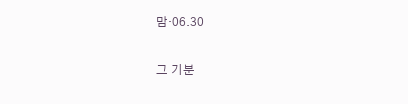맘·06.30

그 기분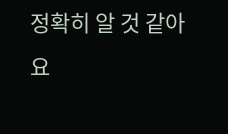정확히 알 것 같아요